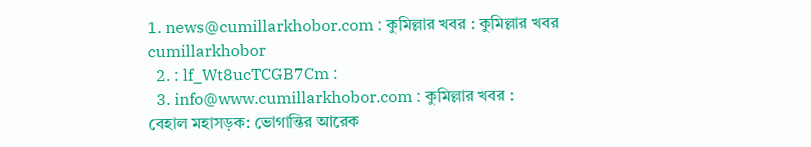1. news@cumillarkhobor.com : কুমিল্লার খবর : কুমিল্লার খবর cumillarkhobor
  2. : lf_Wt8ucTCGB7Cm :
  3. info@www.cumillarkhobor.com : কুমিল্লার খবর :
বেহাল মহাসড়ক: ভোগান্তির আরেক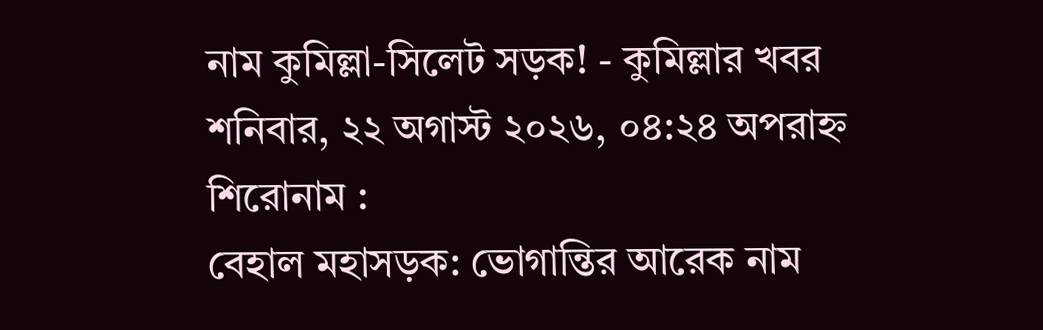নাম কুমিল্লা-সিলেট সড়ক! - কুমিল্লার খবর
শনিবার, ২২ অগাস্ট ২০২৬, ০৪:২৪ অপরাহ্ন
শিরোনাম :
বেহাল মহাসড়ক: ভোগান্তির আরেক নাম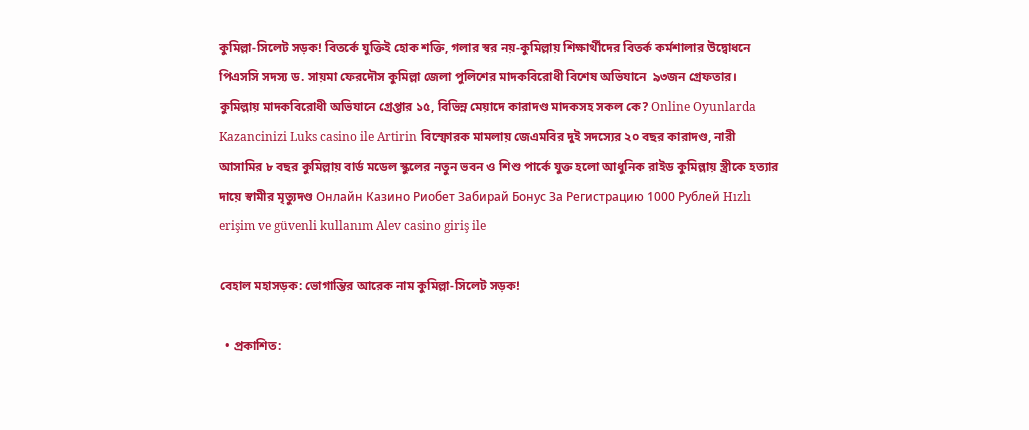কুমিল্লা-সিলেট সড়ক! বিতর্কে যুক্তিই হোক শক্তি, গলার স্বর নয়-কুমিল্লায় শিক্ষার্থীদের বিতর্ক কর্মশালার উদ্বোধনে পিএসসি সদস্য ড. সায়মা ফেরদৌস কুমিল্লা জেলা পুলিশের মাদকবিরোধী বিশেষ অভিযানে  ৯৩জন গ্রেফতার। কুমিল্লায় মাদকবিরোধী অভিযানে গ্রেপ্তার ১৫, বিভিন্ন মেয়াদে কারাদণ্ড মাদকসহ সকল কে? Online Oyunlarda Kazancinizi Luks casino ile Artirin বিস্ফোরক মামলায় জেএমবির দুই সদস্যের ২০ বছর কারাদণ্ড, নারী আসামির ৮ বছর কুমিল্লায় বার্ড মডেল স্কুলের নতুন ভবন ও শিশু পার্কে যুক্ত হলো আধুনিক রাইড কুমিল্লায় স্ত্রীকে হত্যার দায়ে স্বামীর মৃত্যুদণ্ড Онлайн Казино Риобет Забирай Бонус За Регистрацию 1000 Рублей Hızlı erişim ve güvenli kullanım Alev casino giriş ile

বেহাল মহাসড়ক: ভোগান্তির আরেক নাম কুমিল্লা-সিলেট সড়ক!

  • প্রকাশিত: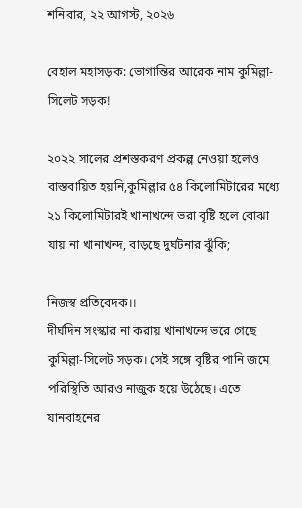শনিবার, ২২ আগস্ট, ২০২৬

বেহাল মহাসড়ক: ভোগান্তির আরেক নাম কুমিল্লা-সিলেট সড়ক!

২০২২ সালের প্রশস্তকরণ প্রকল্প নেওয়া হলেও বাস্তবায়িত হয়নি,কুমিল্লার ৫৪ কিলোমিটারের মধ্যে ২১ কিলোমিটারই খানাখন্দে ভরা বৃষ্টি হলে বোঝা যায় না খানাখন্দ, বাড়ছে দুর্ঘটনার ঝুঁকি;

নিজস্ব প্রতিবেদক।।
দীর্ঘদিন সংস্কার না করায় খানাখন্দে ভরে গেছে কুমিল্লা-সিলেট সড়ক। সেই সঙ্গে বৃষ্টির পানি জমে পরিস্থিতি আরও নাজুক হয়ে উঠেছে। এতে যানবাহনের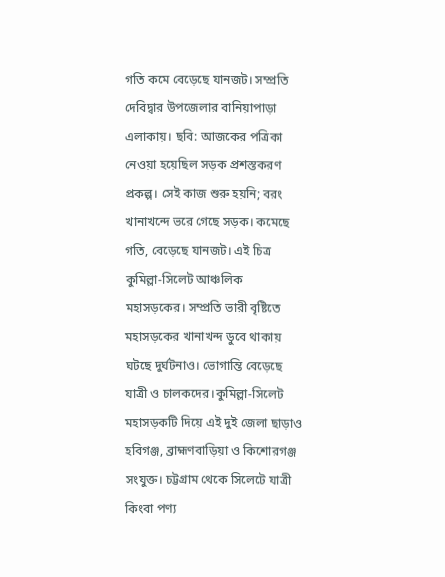গতি কমে বেড়েছে যানজট। সম্প্রতি দেবিদ্বার উপজেলার বানিয়াপাড়া এলাকায়। ছবি: আজকের পত্রিকা নেওয়া হয়েছিল সড়ক প্রশস্তকরণ প্রকল্প। সেই কাজ শুরু হয়নি; বরং খানাখন্দে ভরে গেছে সড়ক। কমেছে গতি, বেড়েছে যানজট। এই চিত্র কুমিল্লা-সিলেট আঞ্চলিক মহাসড়কের। সম্প্রতি ভারী বৃষ্টিতে মহাসড়কের খানাখন্দ ডুবে থাকায় ঘটছে দুর্ঘটনাও। ভোগান্তি বেড়েছে যাত্রী ও চালকদের।কুমিল্লা-সিলেট মহাসড়কটি দিয়ে এই দুই জেলা ছাড়াও হবিগঞ্জ, ব্রাহ্মণবাড়িয়া ও কিশোরগঞ্জ সংযুক্ত। চট্টগ্রাম থেকে সিলেটে যাত্রী কিংবা পণ্য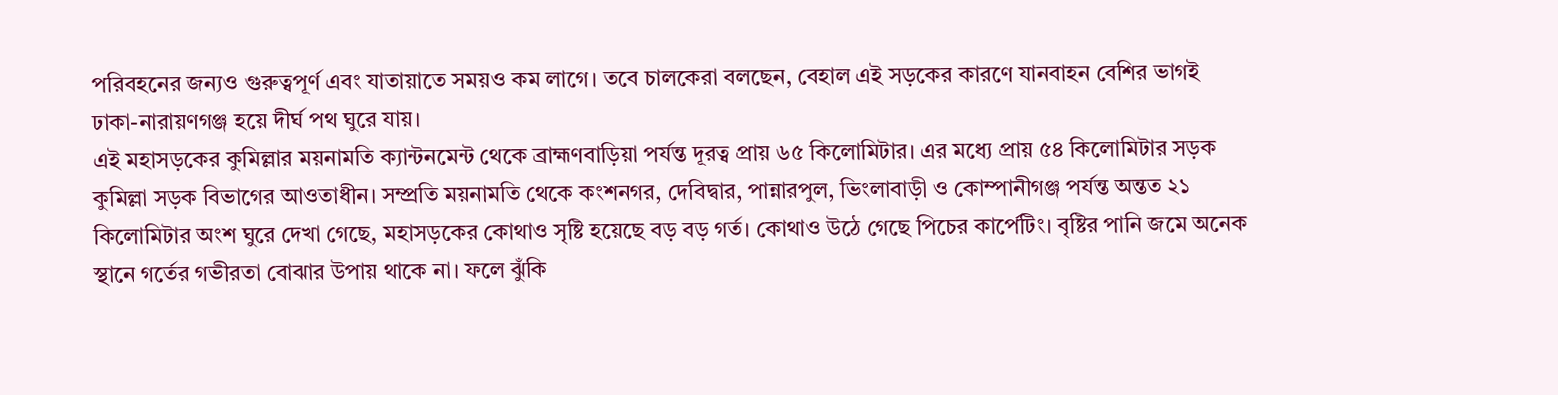পরিবহনের জন্যও গুরুত্বপূর্ণ এবং যাতায়াতে সময়ও কম লাগে। তবে চালকেরা বলছেন, বেহাল এই সড়কের কারণে যানবাহন বেশির ভাগই ঢাকা-নারায়ণগঞ্জ হয়ে দীর্ঘ পথ ঘুরে যায়।
এই মহাসড়কের কুমিল্লার ময়নামতি ক্যান্টনমেন্ট থেকে ব্রাহ্মণবাড়িয়া পর্যন্ত দূরত্ব প্রায় ৬৫ কিলোমিটার। এর মধ্যে প্রায় ৫৪ কিলোমিটার সড়ক কুমিল্লা সড়ক বিভাগের আওতাধীন। সম্প্রতি ময়নামতি থেকে কংশনগর, দেবিদ্বার, পান্নারপুল, ভিংলাবাড়ী ও কোম্পানীগঞ্জ পর্যন্ত অন্তত ২১ কিলোমিটার অংশ ঘুরে দেখা গেছে, মহাসড়কের কোথাও সৃষ্টি হয়েছে বড় বড় গর্ত। কোথাও উঠে গেছে পিচের কার্পেটিং। বৃষ্টির পানি জমে অনেক স্থানে গর্তের গভীরতা বোঝার উপায় থাকে না। ফলে ঝুঁকি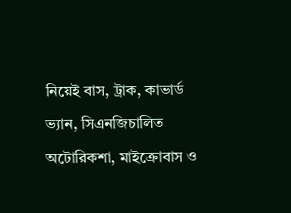নিয়েই বাস, ট্রাক, কাভার্ড ভ্যান, সিএনজিচালিত অটোরিকশা, মাইক্রোবাস ও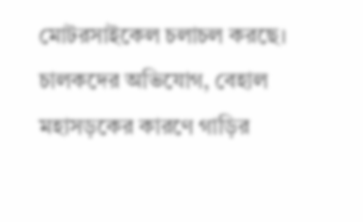মোটরসাইকেল চলাচল করছে। চালকদের অভিযোগ, বেহাল মহাসড়কের কারণে গাড়ির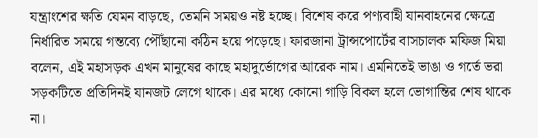যন্ত্রাংশের ক্ষতি যেমন বাড়ছে, তেমনি সময়ও নষ্ট হচ্ছে। বিশেষ করে পণ্যবাহী যানবাহনের ক্ষেত্রে নির্ধারিত সময়ে গন্তব্যে পৌঁছানো কঠিন হয়ে পড়েছে। ফারজানা ট্রান্সপোর্টের বাসচালক মফিজ মিয়া বলেন, এই মহাসড়ক এখন মানুষের কাছে মহাদুর্ভোগের আরেক নাম। এমনিতেই ভাঙা ও গর্তে ভরা সড়কটিতে প্রতিদিনই যানজট লেগে থাকে। এর মধ্যে কোনো গাড়ি বিকল হলে ভোগান্তির শেষ থাকে না।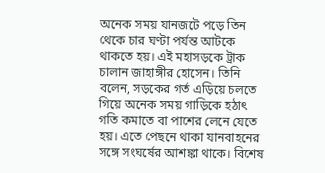অনেক সময় যানজটে পড়ে তিন থেকে চার ঘণ্টা পর্যন্ত আটকে থাকতে হয়। এই মহাসড়কে ট্রাক চালান জাহাঙ্গীর হোসেন। তিনি বলেন, সড়কের গর্ত এড়িয়ে চলতে গিয়ে অনেক সময় গাড়িকে হঠাৎ গতি কমাতে বা পাশের লেনে যেতে হয়। এতে পেছনে থাকা যানবাহনের সঙ্গে সংঘর্ষের আশঙ্কা থাকে। বিশেষ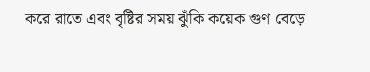করে রাতে এবং বৃষ্টির সময় ঝুঁকি কয়েক গুণ বেড়ে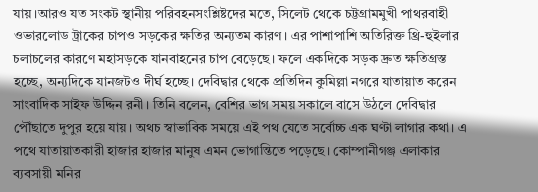যায়।আরও যত সংকট স্থানীয় পরিবহনসংশ্লিষ্টদের মতে, সিলেট থেকে চট্টগ্রামমুখী পাথরবাহী ওভারলোড ট্রাকের চাপও সড়কের ক্ষতির অন্যতম কারণ। এর পাশাপাশি অতিরিক্ত থ্রি-হুইলার চলাচলের কারণে মহাসড়কে যানবাহনের চাপ বেড়েছে। ফলে একদিকে সড়ক দ্রুত ক্ষতিগ্রস্ত হচ্ছে, অন্যদিকে যানজটও দীর্ঘ হচ্ছে। দেবিদ্বার থেকে প্রতিদিন কুমিল্লা নগরে যাতায়াত করেন সাংবাদিক সাইফ উদ্দিন রনী। তিনি বলেন, বেশির ভাগ সময় সকালে বাসে উঠলে দেবিদ্বার পৌঁছাতে দুপুর হয়ে যায়। অথচ স্বাভাবিক সময়ে এই পথ যেতে সর্বোচ্চ এক ঘণ্টা লাগার কথা। এ পথে যাতায়াতকারী হাজার হাজার মানুষ এমন ভোগান্তিতে পড়েছে। কোম্পানীগঞ্জ এলাকার ব্যবসায়ী মনির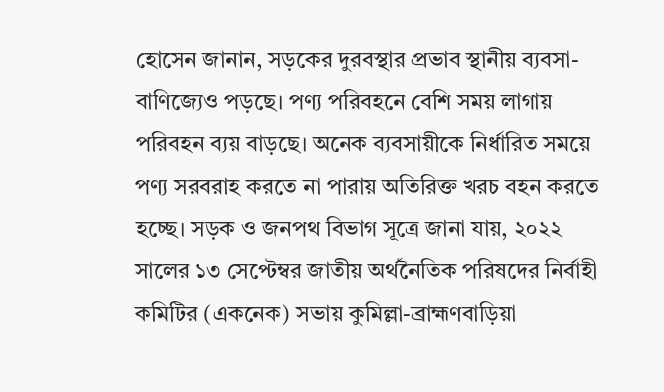হোসেন জানান, সড়কের দুরবস্থার প্রভাব স্থানীয় ব্যবসা-বাণিজ্যেও পড়ছে। পণ্য পরিবহনে বেশি সময় লাগায় পরিবহন ব্যয় বাড়ছে। অনেক ব্যবসায়ীকে নির্ধারিত সময়ে পণ্য সরবরাহ করতে না পারায় অতিরিক্ত খরচ বহন করতে হচ্ছে। সড়ক ও জনপথ বিভাগ সূত্রে জানা যায়, ২০২২ সালের ১৩ সেপ্টেম্বর জাতীয় অর্থনৈতিক পরিষদের নির্বাহী কমিটির (একনেক) সভায় কুমিল্লা-ব্রাহ্মণবাড়িয়া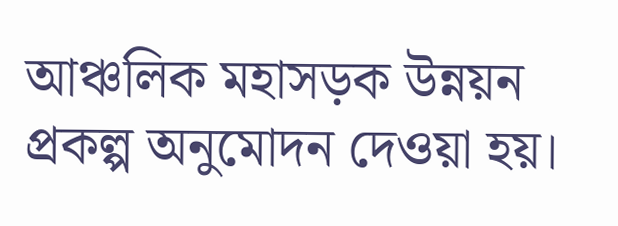আঞ্চলিক মহাসড়ক উন্নয়ন প্রকল্প অনুমোদন দেওয়া হয়।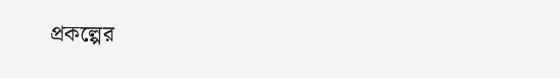প্রকল্পের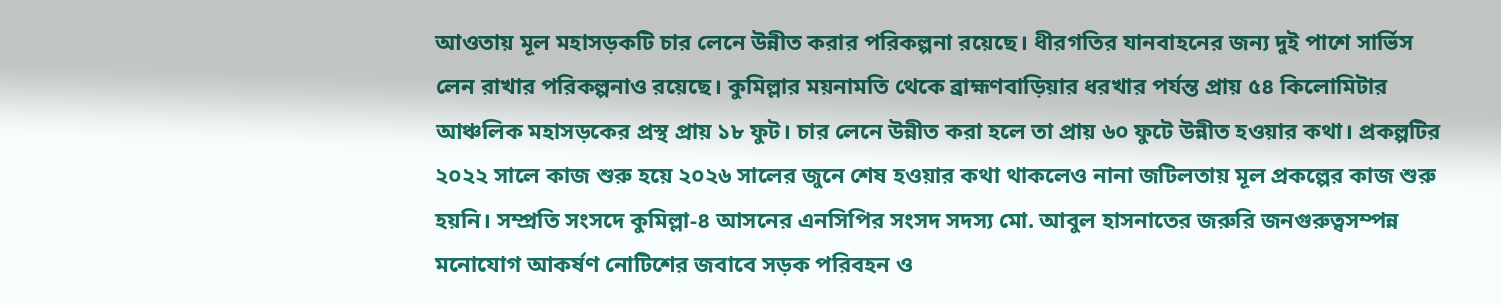আওতায় মূল মহাসড়কটি চার লেনে উন্নীত করার পরিকল্পনা রয়েছে। ধীরগতির যানবাহনের জন্য দুই পাশে সার্ভিস লেন রাখার পরিকল্পনাও রয়েছে। কুমিল্লার ময়নামতি থেকে ব্রাহ্মণবাড়িয়ার ধরখার পর্যন্ত প্রায় ৫৪ কিলোমিটার আঞ্চলিক মহাসড়কের প্রস্থ প্রায় ১৮ ফুট। চার লেনে উন্নীত করা হলে তা প্রায় ৬০ ফুটে উন্নীত হওয়ার কথা। প্রকল্পটির ২০২২ সালে কাজ শুরু হয়ে ২০২৬ সালের জুনে শেষ হওয়ার কথা থাকলেও নানা জটিলতায় মূল প্রকল্পের কাজ শুরু হয়নি। সম্প্রতি সংসদে কুমিল্লা-৪ আসনের এনসিপির সংসদ সদস্য মো. আবুল হাসনাতের জরুরি জনগুরুত্বসম্পন্ন মনোযোগ আকর্ষণ নোটিশের জবাবে সড়ক পরিবহন ও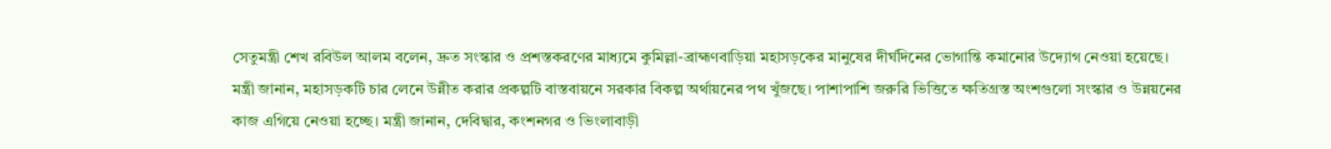সেতুমন্ত্রী শেখ রবিউল আলম বলেন, দ্রুত সংস্কার ও প্রশস্তকরণের মাধ্যমে কুমিল্লা-ব্রাহ্মণবাড়িয়া মহাসড়কের মানুষের দীর্ঘদিনের ভোগান্তি কমানোর উদ্যোগ নেওয়া হয়েছে। মন্ত্রী জানান, মহাসড়কটি চার লেনে উন্নীত করার প্রকল্পটি বাস্তবায়নে সরকার বিকল্প অর্থায়নের পথ খুঁজছে। পাশাপাশি জরুরি ভিত্তিতে ক্ষতিগ্রস্ত অংশগুলো সংস্কার ও উন্নয়নের কাজ এগিয়ে নেওয়া হচ্ছে। মন্ত্রী জানান, দেবিদ্বার, কংশনগর ও ভিংলাবাড়ী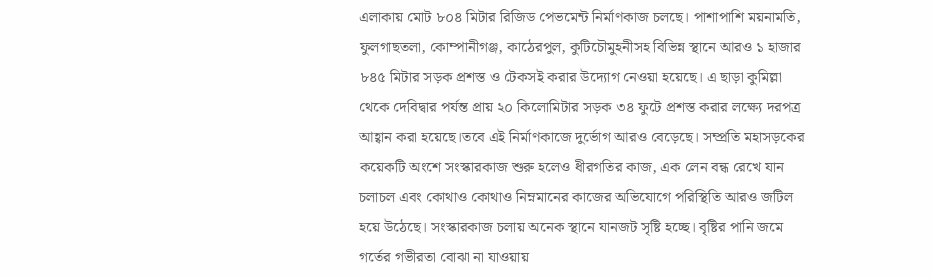এলাকায় মোট ৮০৪ মিটার রিজিড পেভমেন্ট নির্মাণকাজ চলছে। পাশাপাশি ময়নামতি, ফুলগাছতলা, কোম্পানীগঞ্জ, কাঠেরপুল, কুটিচৌমুহনীসহ বিভিন্ন স্থানে আরও ১ হাজার ৮৪৫ মিটার সড়ক প্রশস্ত ও টেকসই করার উদ্যোগ নেওয়া হয়েছে। এ ছাড়া কুমিল্লা থেকে দেবিদ্বার পর্যন্ত প্রায় ২০ কিলোমিটার সড়ক ৩৪ ফুটে প্রশস্ত করার লক্ষ্যে দরপত্র আহ্বান করা হয়েছে।তবে এই নির্মাণকাজে দুর্ভোগ আরও বেড়েছে। সম্প্রতি মহাসড়কের কয়েকটি অংশে সংস্কারকাজ শুরু হলেও ধীরগতির কাজ, এক লেন বন্ধ রেখে যান চলাচল এবং কোথাও কোথাও নিম্নমানের কাজের অভিযোগে পরিস্থিতি আরও জটিল হয়ে উঠেছে। সংস্কারকাজ চলায় অনেক স্থানে যানজট সৃষ্টি হচ্ছে। বৃষ্টির পানি জমে গর্তের গভীরতা বোঝা না যাওয়ায়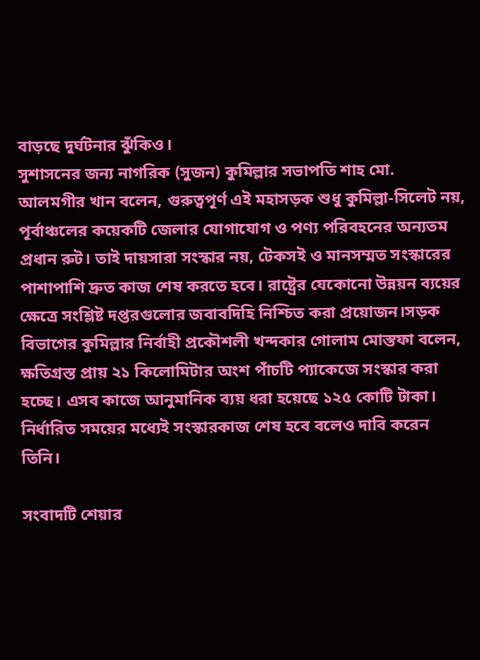বাড়ছে দুর্ঘটনার ঝুঁকিও।
সুশাসনের জন্য নাগরিক (সুজন) কুমিল্লার সভাপতি শাহ মো. আলমগীর খান বলেন, গুরুত্বপূর্ণ এই মহাসড়ক শুধু কুমিল্লা-সিলেট নয়, পূর্বাঞ্চলের কয়েকটি জেলার যোগাযোগ ও পণ্য পরিবহনের অন্যতম প্রধান রুট। তাই দায়সারা সংস্কার নয়, টেকসই ও মানসম্মত সংস্কারের পাশাপাশি দ্রুত কাজ শেষ করতে হবে। রাষ্ট্রের যেকোনো উন্নয়ন ব্যয়ের ক্ষেত্রে সংশ্লিষ্ট দপ্তরগুলোর জবাবদিহি নিশ্চিত করা প্রয়োজন।সড়ক বিভাগের কুমিল্লার নির্বাহী প্রকৌশলী খন্দকার গোলাম মোস্তফা বলেন, ক্ষতিগ্রস্ত প্রায় ২১ কিলোমিটার অংশ পাঁচটি প্যাকেজে সংস্কার করা হচ্ছে। এসব কাজে আনুমানিক ব্যয় ধরা হয়েছে ১২৫ কোটি টাকা। নির্ধারিত সময়ের মধ্যেই সংস্কারকাজ শেষ হবে বলেও দাবি করেন তিনি।

সংবাদটি শেয়ার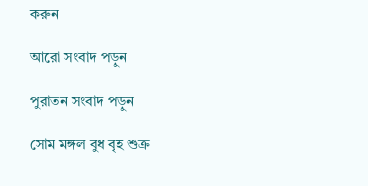করুন

আরো সংবাদ পড়ুন

পুরাতন সংবাদ পড়ুন

সোম মঙ্গল বুধ বৃহ শুক্র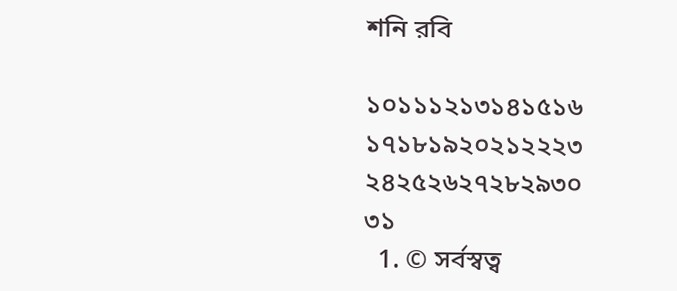শনি রবি

১০১১১২১৩১৪১৫১৬
১৭১৮১৯২০২১২২২৩
২৪২৫২৬২৭২৮২৯৩০
৩১
  1. © সর্বস্বত্ব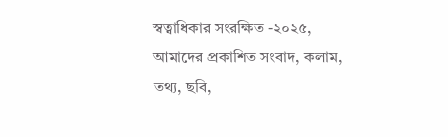স্বত্বাধিকার সংরক্ষিত -২০২৫, আমাদের প্রকাশিত সংবাদ, কলাম, তথ্য, ছবি,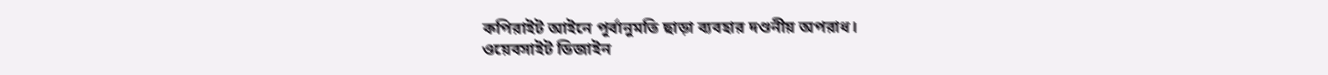কপিরাইট আইনে পূর্বানুমতি ছাড়া ব্যবহার দণ্ডনীয় অপরাধ।
ওয়েবসাইট ডিজাইন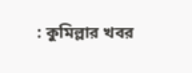: কুমিল্লার খবর